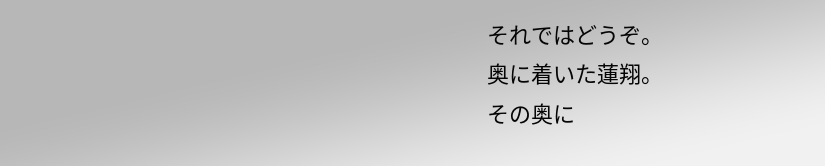それではどうぞ。
奥に着いた蓮翔。
その奥に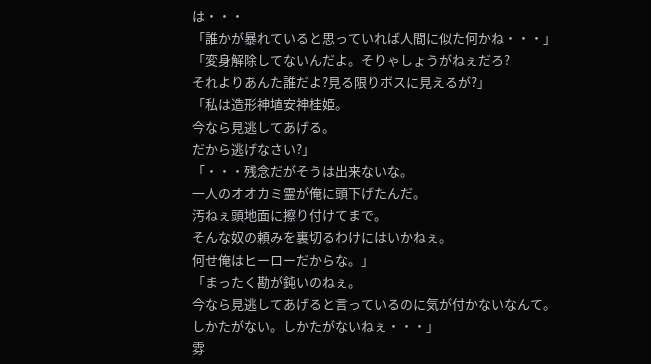は・・・
「誰かが暴れていると思っていれば人間に似た何かね・・・」
「変身解除してないんだよ。そりゃしょうがねぇだろ?
それよりあんた誰だよ?見る限りボスに見えるが?」
「私は造形神埴安神桂姫。
今なら見逃してあげる。
だから逃げなさい?」
「・・・残念だがそうは出来ないな。
一人のオオカミ霊が俺に頭下げたんだ。
汚ねぇ頭地面に擦り付けてまで。
そんな奴の頼みを裏切るわけにはいかねぇ。
何せ俺はヒーローだからな。」
「まったく勘が鈍いのねぇ。
今なら見逃してあげると言っているのに気が付かないなんて。
しかたがない。しかたがないねぇ・・・」
雰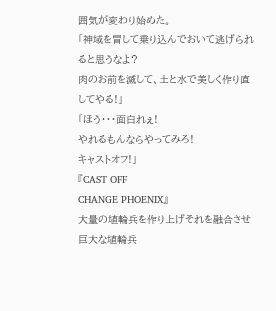囲気が変わり始めた。
「神域を冒して乗り込んでおいて逃げられると思うなよ?
肉のお前を滅して、土と水で美しく作り直してやる!」
「ほう・・・面白れぇ!
やれるもんならやってみろ!
キャストオフ!」
『CAST OFF
CHANGE PHOENIX』
大量の埴輪兵を作り上げそれを融合させ巨大な埴輪兵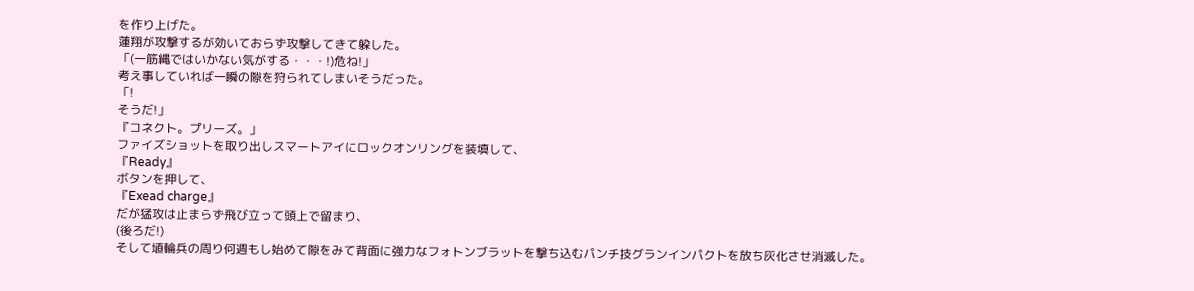を作り上げた。
蓮翔が攻撃するが効いておらず攻撃してきて躱した。
「(一筋縄ではいかない気がする・・・!)危ね!」
考え事していれば一瞬の隙を狩られてしまいそうだった。
「!
そうだ!」
『コネクト。プリーズ。」
ファイズショットを取り出しスマートアイにロックオンリングを装填して、
『Ready』
ボタンを押して、
『Exead charge』
だが猛攻は止まらず飛び立って頭上で留まり、
(後ろだ!)
そして埴輪兵の周り何週もし始めて隙をみて背面に強力なフォトンブラットを撃ち込むパンチ技グランインパクトを放ち灰化させ消滅した。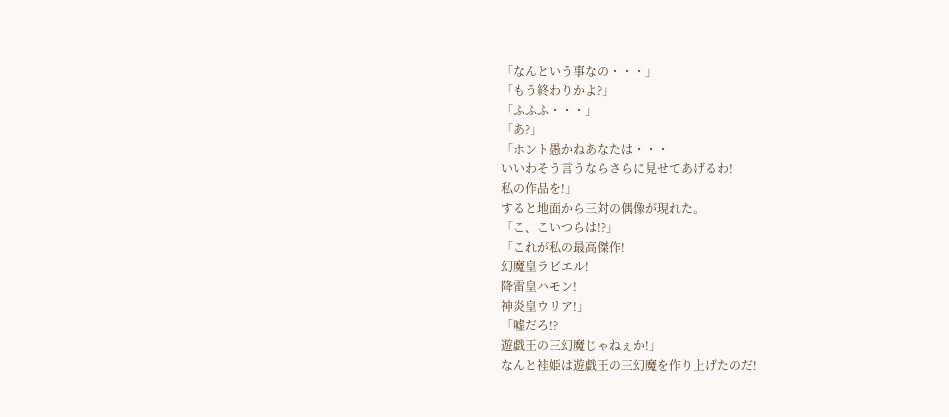「なんという事なの・・・」
「もう終わりかよ?」
「ふふふ・・・」
「あ?」
「ホント愚かねあなたは・・・
いいわそう言うならさらに見せてあげるわ!
私の作品を!」
すると地面から三対の偶像が現れた。
「こ、こいつらは!?」
「これが私の最高傑作!
幻魔皇ラビエル!
降雷皇ハモン!
神炎皇ウリア!」
「嘘だろ!?
遊戯王の三幻魔じゃねぇか!」
なんと袿姫は遊戯王の三幻魔を作り上げたのだ!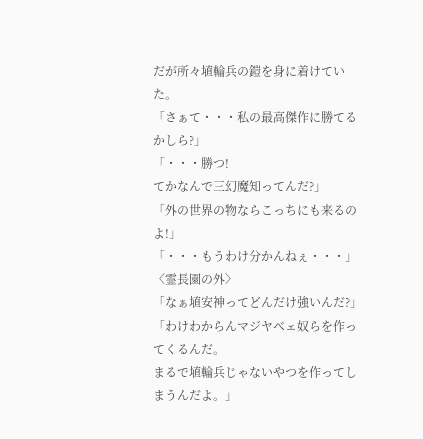だが所々埴輪兵の鎧を身に着けていた。
「さぁて・・・私の最高傑作に勝てるかしら?」
「・・・勝つ!
てかなんで三幻魔知ってんだ?」
「外の世界の物ならこっちにも来るのよ!」
「・・・もうわけ分かんねぇ・・・」
〈霊長園の外〉
「なぁ埴安神ってどんだけ強いんだ?」
「わけわからんマジヤベェ奴らを作ってくるんだ。
まるで埴輪兵じゃないやつを作ってしまうんだよ。」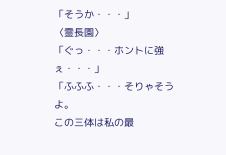「そうか・・・」
〈霊長園〉
「ぐっ・・・ホントに強ぇ・・・」
「ふふふ・・・そりゃそうよ。
この三体は私の最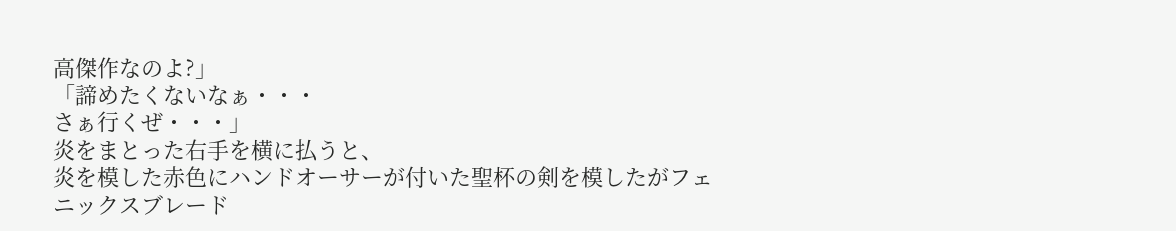高傑作なのよ?」
「諦めたくないなぁ・・・
さぁ行くぜ・・・」
炎をまとった右手を横に払うと、
炎を模した赤色にハンドオーサーが付いた聖杯の剣を模したがフェニックスブレード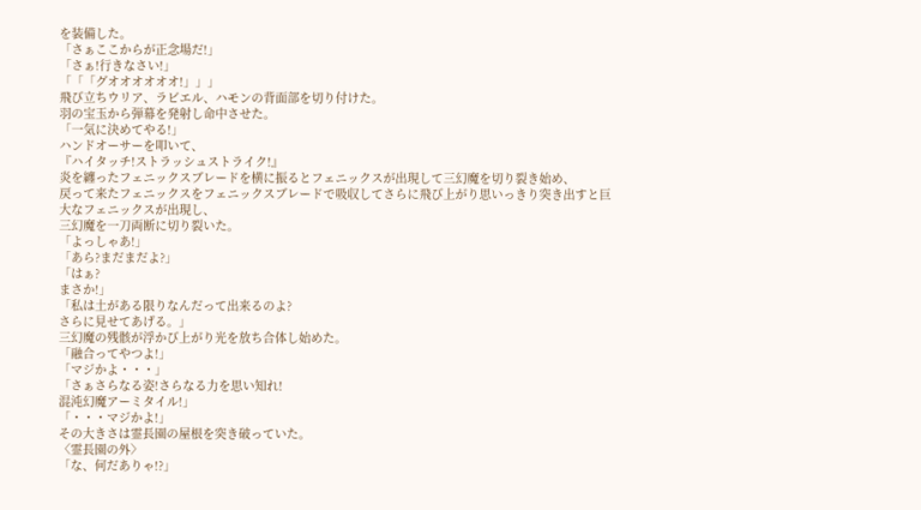を装備した。
「さぁここからが正念場だ!」
「さぁ!行きなさい!」
「「「グオオオオオオ!」」」
飛び立ちウリア、ラビエル、ハモンの背面部を切り付けた。
羽の宝玉から弾幕を発射し命中させた。
「一気に決めてやる!」
ハンドオーサーを叩いて、
『ハイタッチ!ストラッシュストライク!』
炎を纏ったフェニックスブレードを横に振るとフェニックスが出現して三幻魔を切り裂き始め、
戻って来たフェニックスをフェニックスブレードで吸収してさらに飛び上がり思いっきり突き出すと巨大なフェニックスが出現し、
三幻魔を一刀両断に切り裂いた。
「よっしゃあ!」
「あら?まだまだよ?」
「はぁ?
まさか!」
「私は土がある限りなんだって出来るのよ?
さらに見せてあげる。」
三幻魔の残骸が浮かび上がり光を放ち合体し始めた。
「融合ってやつよ!」
「マジかよ・・・」
「さぁさらなる姿!さらなる力を思い知れ!
混沌幻魔アーミタイル!」
「・・・マジかよ!」
その大きさは霊長園の屋根を突き破っていた。
〈霊長園の外〉
「な、何だありゃ!?」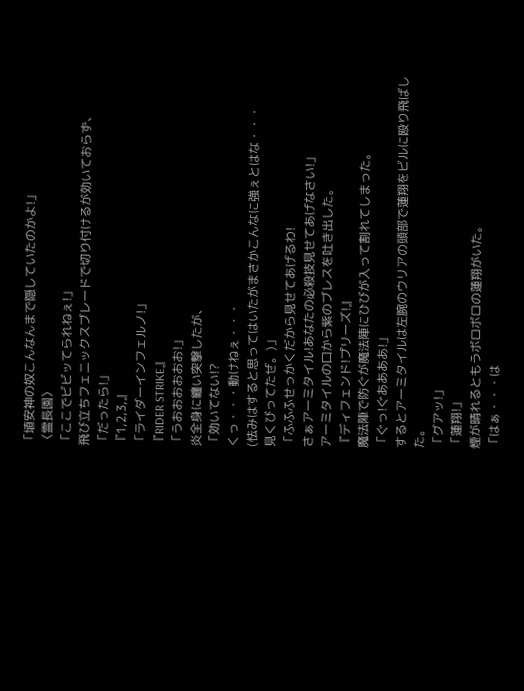「埴安神の奴こんなんまで隠していたのかよ!」
〈霊長園〉
「ここでビビッてられねぇ!」
飛び立ちフェニックスブレードで切り付けるが効いておらず、
「だったら!」
『1,2,3,』
「ライダーインフェルノ!」
『RIDER STRIKE』
「うおおおおおお!」
炎全身に纏い突撃したが、
「効いてない!?
くっ・・・動けねぇ・・・
(怯みはすると思ってはいたがまさかこんなに強ぇとはな・・・
見くびってたぜ。)」
「ふふふせっかくだから見せてあげるわ!
さぁアーミタイル!あなたの必殺技見せてあげなさい!」
アーミタイルの口から紫のブレスを吐き出した。
『ディフェンド!プリーズ!』
魔法陣で防ぐが魔法陣にひびが入って割れてしまった。
「ぐっ!ぐああああ!」
するとアーミタイルは左腕のウリアの頭部で蓮翔をビルに殴り飛ばした。
「グアッ!」
「蓮翔!」
煙が晴れるともうボロボロの蓮翔がいた。
「はぁ・・・は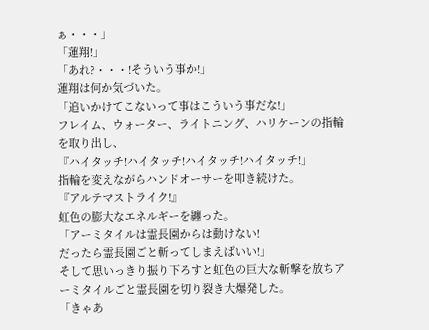ぁ・・・」
「蓮翔!」
「あれ?・・・!そういう事か!」
蓮翔は何か気づいた。
「追いかけてこないって事はこういう事だな!」
フレイム、ウォーター、ライトニング、ハリケーンの指輪を取り出し、
『ハイタッチ!ハイタッチ!ハイタッチ!ハイタッチ!」
指輪を変えながらハンドオーサーを叩き続けた。
『アルテマストライク!』
虹色の膨大なエネルギーを纏った。
「アーミタイルは霊長園からは動けない!
だったら霊長園ごと斬ってしまえばいい!」
そして思いっきり振り下ろすと虹色の巨大な斬撃を放ちアーミタイルごと霊長園を切り裂き大爆発した。
「きゃあ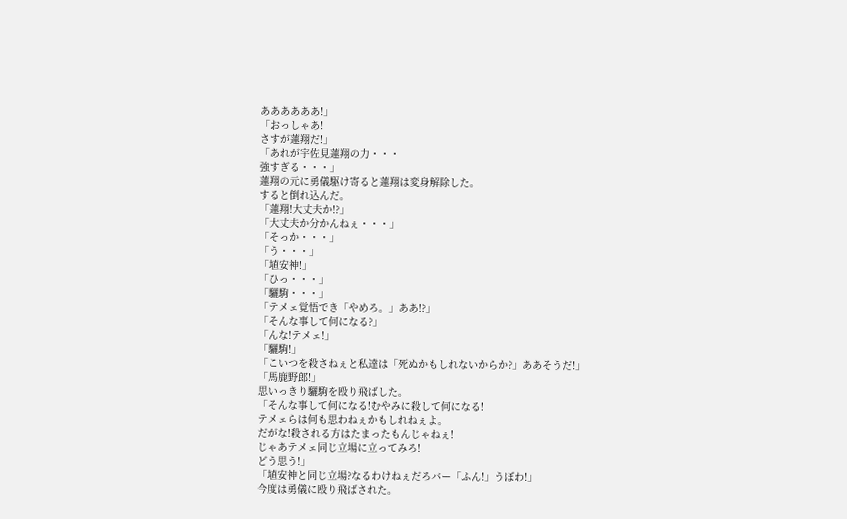ああああああ!」
「おっしゃあ!
さすが蓮翔だ!」
「あれが宇佐見蓮翔の力・・・
強すぎる・・・」
蓮翔の元に勇儀駆け寄ると蓮翔は変身解除した。
すると倒れ込んだ。
「蓮翔!大丈夫か!?」
「大丈夫か分かんねぇ・・・」
「そっか・・・」
「う・・・」
「埴安神!」
「ひっ・・・」
「驪駒・・・」
「テメェ覚悟でき「やめろ。」ああ!?」
「そんな事して何になる?」
「んな!テメェ!」
「驪駒!」
「こいつを殺さねぇと私達は「死ぬかもしれないからか?」ああそうだ!」
「馬鹿野郎!」
思いっきり驪駒を殴り飛ばした。
「そんな事して何になる!むやみに殺して何になる!
テメェらは何も思わねぇかもしれねぇよ。
だがな!殺される方はたまったもんじゃねぇ!
じゃあテメェ同じ立場に立ってみろ!
どう思う!」
「埴安神と同じ立場?なるわけねぇだろバー「ふん!」うぼわ!」
今度は勇儀に殴り飛ばされた。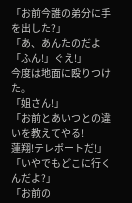「お前今誰の弟分に手を出した?」
「あ、あんたのだよ「ふん!」ぐえ!」
今度は地面に殴りつけた。
「姐さん!」
「お前とあいつとの違いを教えてやる!
蓮翔!テレポートだ!」
「いやでもどこに行くんだよ?」
「お前の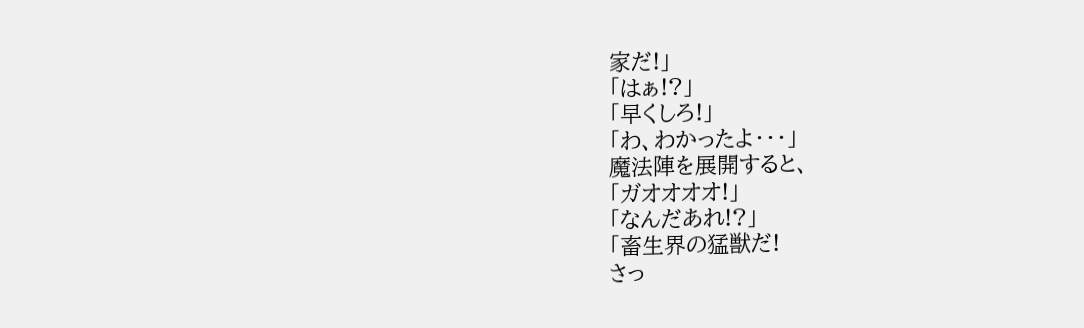家だ!」
「はぁ!?」
「早くしろ!」
「わ、わかったよ・・・」
魔法陣を展開すると、
「ガオオオオ!」
「なんだあれ!?」
「畜生界の猛獣だ!
さっ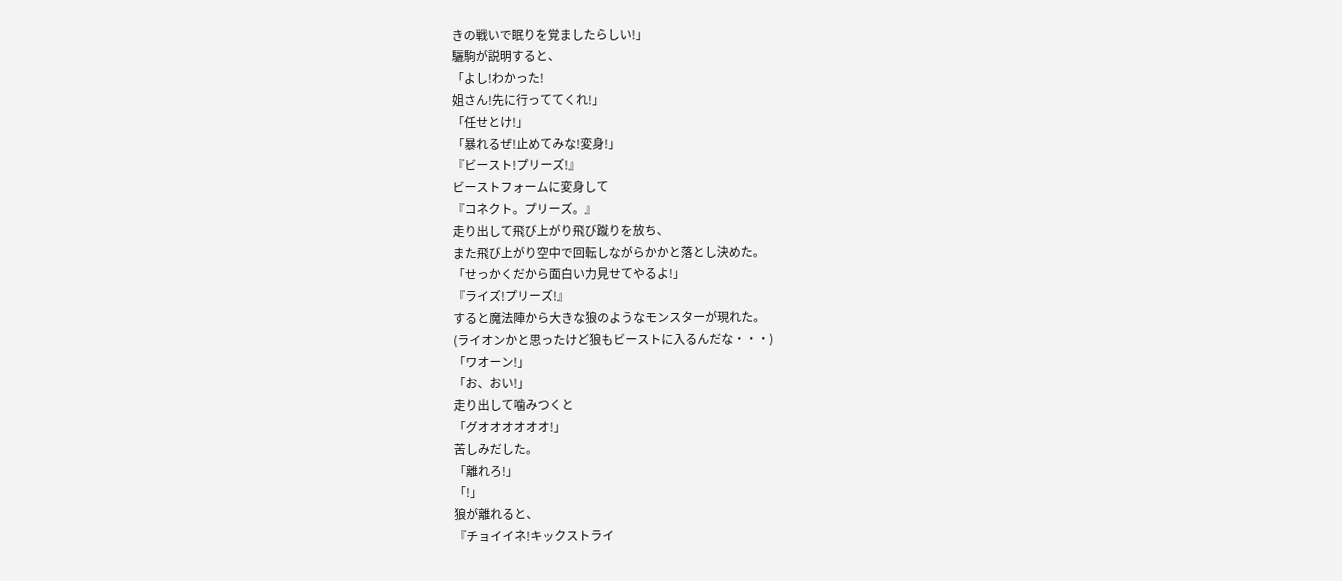きの戦いで眠りを覚ましたらしい!」
驪駒が説明すると、
「よし!わかった!
姐さん!先に行っててくれ!」
「任せとけ!」
「暴れるぜ!止めてみな!変身!」
『ビースト!プリーズ!』
ビーストフォームに変身して
『コネクト。プリーズ。』
走り出して飛び上がり飛び蹴りを放ち、
また飛び上がり空中で回転しながらかかと落とし決めた。
「せっかくだから面白い力見せてやるよ!」
『ライズ!プリーズ!』
すると魔法陣から大きな狼のようなモンスターが現れた。
(ライオンかと思ったけど狼もビーストに入るんだな・・・)
「ワオーン!」
「お、おい!」
走り出して噛みつくと
「グオオオオオオ!」
苦しみだした。
「離れろ!」
「!」
狼が離れると、
『チョイイネ!キックストライ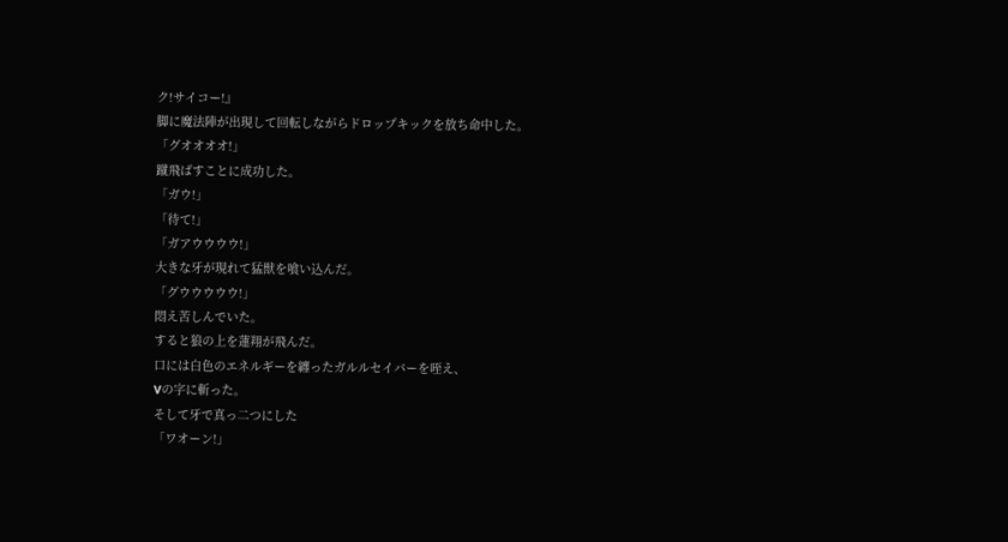ク!サイコー!』
脚に魔法陣が出現して回転しながらドロップキックを放ち命中した。
「グオオオオ!」
蹴飛ばすことに成功した。
「ガウ!」
「待て!」
「ガアウウウウ!」
大きな牙が現れて猛獣を喰い込んだ。
「グウウウウウ!」
悶え苦しんでいた。
すると狼の上を蓮翔が飛んだ。
口には白色のエネルギーを纏ったガルルセイバーを咥え、
Vの字に斬った。
そして牙で真っ二つにした
「ワオーン!」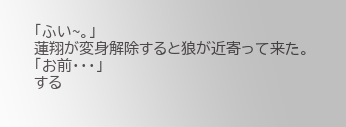「ふい~。」
蓮翔が変身解除すると狼が近寄って来た。
「お前・・・」
する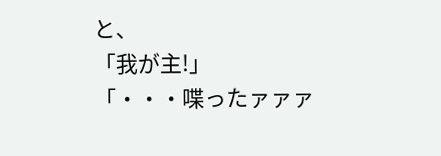と、
「我が主!」
「・・・喋ったァァァ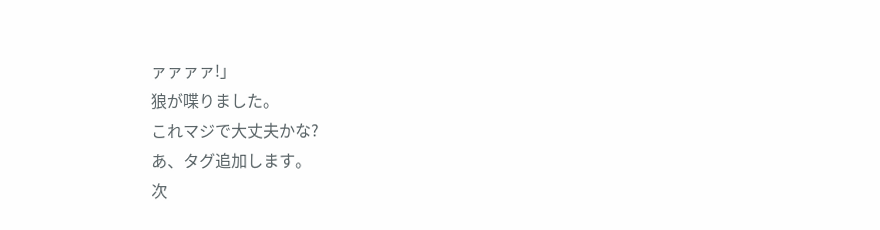ァァァァ!」
狼が喋りました。
これマジで大丈夫かな?
あ、タグ追加します。
次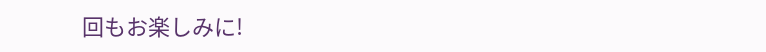回もお楽しみに!